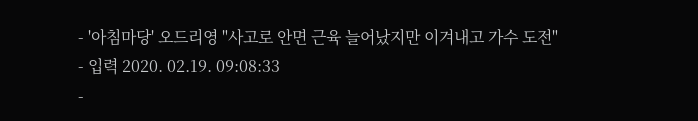- '아침마당' 오드리영 "사고로 안면 근육 늘어났지만 이겨내고 가수 도전"
- 입력 2020. 02.19. 09:08:33
-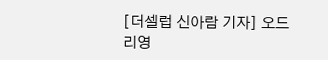[더셀럽 신아람 기자] 오드리영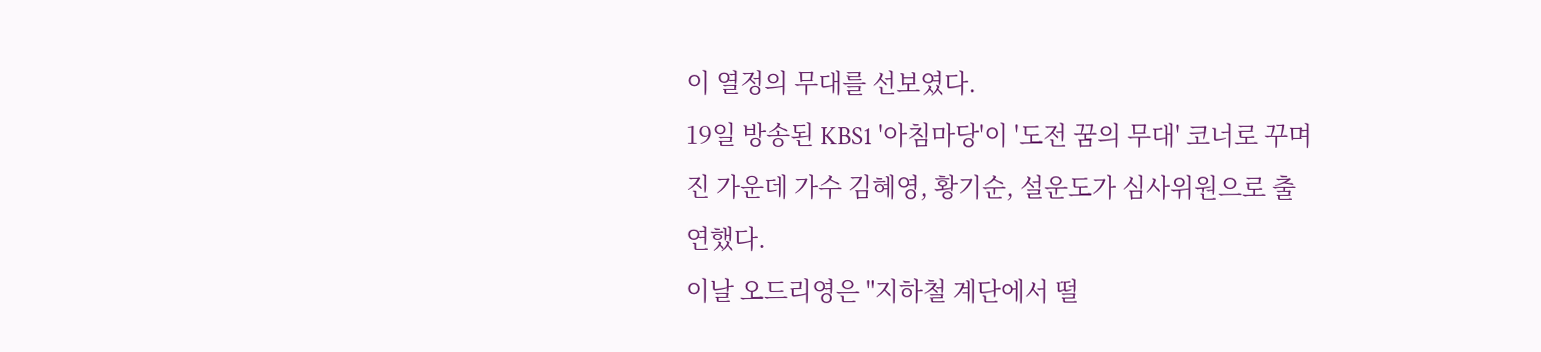이 열정의 무대를 선보였다.
19일 방송된 KBS1 '아침마당'이 '도전 꿈의 무대' 코너로 꾸며진 가운데 가수 김혜영, 황기순, 설운도가 심사위원으로 출연했다.
이날 오드리영은 "지하철 계단에서 떨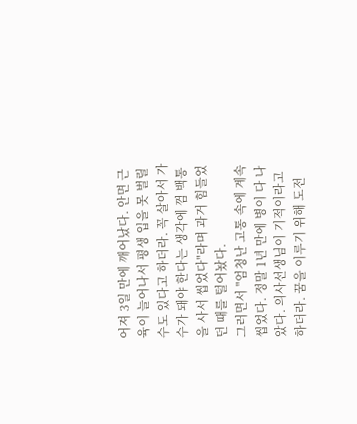어져 3일 만에 깨어났다. 안면 근육이 늘어나서 평생 입을 못 벌릴 수도 있다고 하더라. 꼭 살아서 가수가 돼야 한다는 생각에 껌 백통을 사서 씹었다"라며 과거 힘들었던 때를 털어놨다.
그러면서 "엄청난 고통 속에 계속 씹었다. 정말 1년 만에 병이 다 나았다. 의사선생님이 기적이라고 하더라. 꿈을 이루기 위해 도전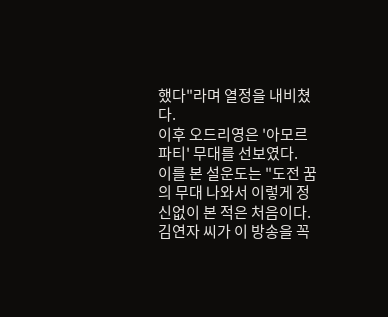했다"라며 열정을 내비쳤다.
이후 오드리영은 '아모르파티' 무대를 선보였다.
이를 본 설운도는 "도전 꿈의 무대 나와서 이렇게 정신없이 본 적은 처음이다. 김연자 씨가 이 방송을 꼭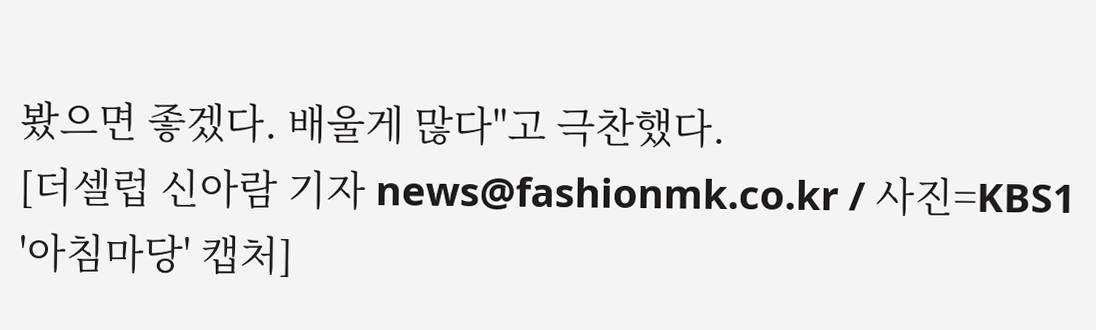봤으면 좋겠다. 배울게 많다"고 극찬했다.
[더셀럽 신아람 기자 news@fashionmk.co.kr / 사진=KBS1 '아침마당' 캡처]